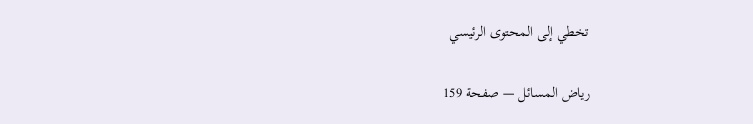تخطي إلى المحتوى الرئيسي

رياض المسائل — صفحة 159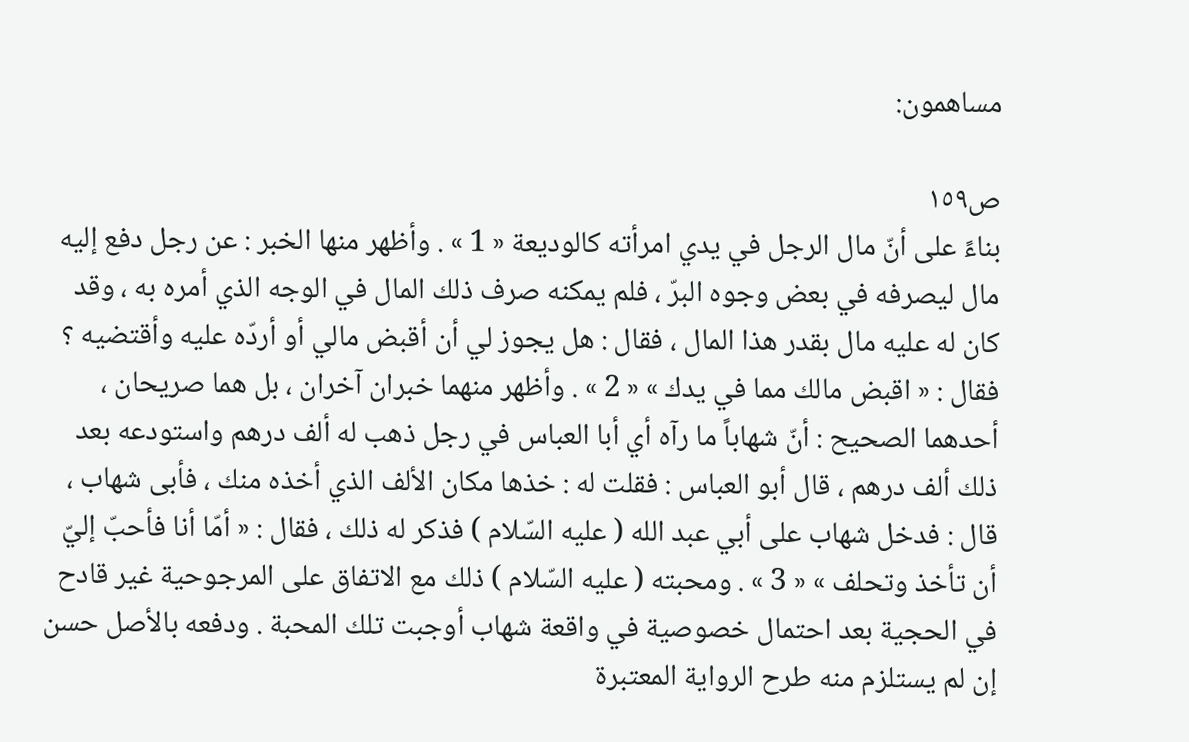مساهمون:

ص١٥٩
بناءً على أنّ مال الرجل في يدي امرأته كالوديعة « 1 » . وأظهر منها الخبر : عن رجل دفع إليه مال ليصرفه في بعض وجوه البرّ ، فلم يمكنه صرف ذلك المال في الوجه الذي أمره به ، وقد كان له عليه مال بقدر هذا المال ، فقال : هل يجوز لي أن أقبض مالي أو أردّه عليه وأقتضيه ؟ فقال : « اقبض مالك مما في يدك » « 2 » . وأظهر منهما خبران آخران ، بل هما صريحان ، أحدهما الصحيح : أنّ شهاباً ما رآه أي أبا العباس في رجل ذهب له ألف درهم واستودعه بعد ذلك ألف درهم ، قال أبو العباس : فقلت له : خذها مكان الألف الذي أخذه منك ، فأبى شهاب ، قال : فدخل شهاب على أبي عبد الله ( عليه السّلام ) فذكر له ذلك ، فقال : « أمّا أنا فأحبّ إليّ أن تأخذ وتحلف » « 3 » . ومحبته ( عليه السّلام ) ذلك مع الاتفاق على المرجوحية غير قادح في الحجية بعد احتمال خصوصية في واقعة شهاب أوجبت تلك المحبة . ودفعه بالأصل حسن إن لم يستلزم منه طرح الرواية المعتبرة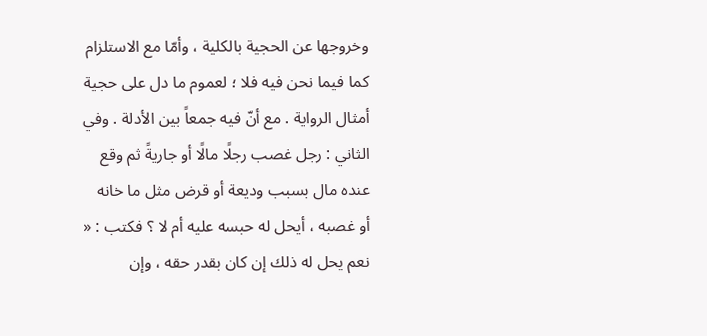وخروجها عن الحجية بالكلية ، وأمّا مع الاستلزام كما فيما نحن فيه فلا ؛ لعموم ما دل على حجية أمثال الرواية . مع أنّ فيه جمعاً بين الأدلة . وفي الثاني : رجل غصب رجلًا مالًا أو جاريةً ثم وقع عنده مال بسبب وديعة أو قرض مثل ما خانه أو غصبه ، أيحل له حبسه عليه أم لا ؟ فكتب : « نعم يحل له ذلك إن كان بقدر حقه ، وإن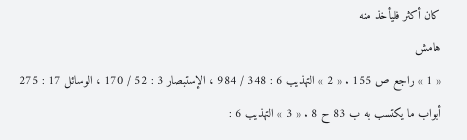كان أكثر فليأخذ منه
هامش
« 1 » راجع ص 155 . « 2 » التهذيب 6 : 348 / 984 ، الإستبصار 3 : 52 / 170 ، الوسائل 17 : 275 أبواب ما يكتسب به ب 83 ح 8 . « 3 » التهذيب 6 :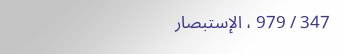347 / 979 ، الإستبصار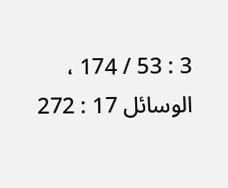3 : 53 / 174 ، الوسائل 17 : 272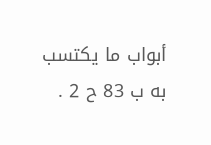أبواب ما يكتسب به ب 83 ح 2 .